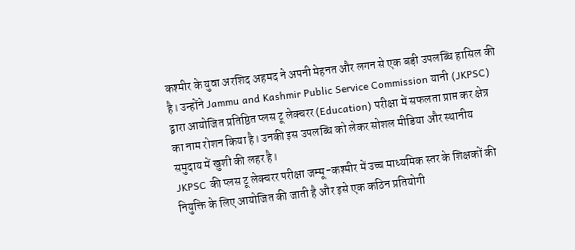कश्मीर के युवा अरशिद अहमद ने अपनी मेहनत और लगन से एक बड़ी उपलब्धि हासिल की है। उन्होंने Jammu and Kashmir Public Service Commission यानी (JKPSC) द्वारा आयोजित प्रतिष्ठित प्लस टू लेक्चरर (Education) परीक्षा में सफलता प्राप्त कर क्षेत्र का नाम रोशन किया है। उनकी इस उपलब्धि को लेकर सोशल मीडिया और स्थानीय समुदाय में खुशी की लहर है।
JKPSC की प्लस टू लेक्चरर परीक्षा जम्मू-कश्मीर में उच्च माध्यमिक स्तर के शिक्षकों की नियुक्ति के लिए आयोजित की जाती है और इसे एक कठिन प्रतियोगी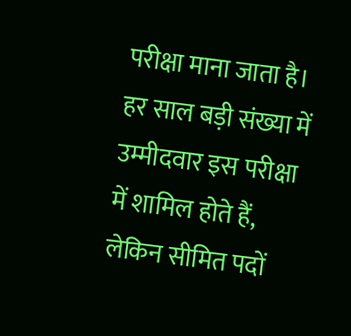परीक्षा माना जाता है। हर साल बड़ी संख्या में उम्मीदवार इस परीक्षा में शामिल होते हैं, लेकिन सीमित पदों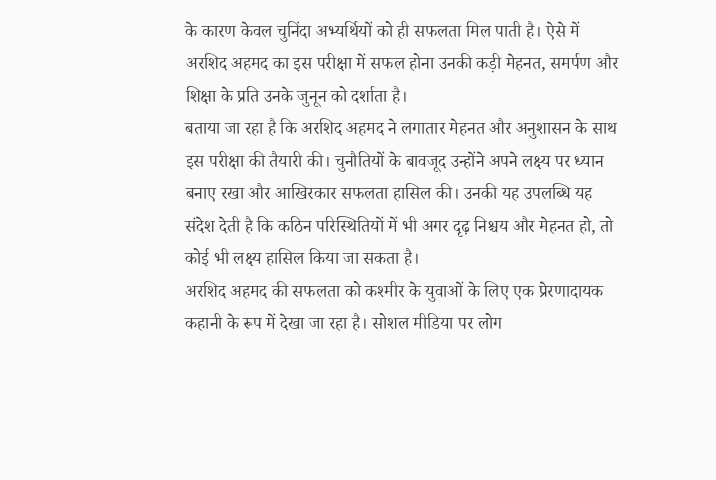के कारण केवल चुनिंदा अभ्यर्थियों को ही सफलता मिल पाती है। ऐसे में अरशिद अहमद का इस परीक्षा में सफल होना उनकी कड़ी मेहनत, समर्पण और शिक्षा के प्रति उनके जुनून को दर्शाता है।
बताया जा रहा है कि अरशिद अहमद ने लगातार मेहनत और अनुशासन के साथ इस परीक्षा की तैयारी की। चुनौतियों के बावजूद उन्होंने अपने लक्ष्य पर ध्यान बनाए रखा और आखिरकार सफलता हासिल की। उनकी यह उपलब्धि यह संदेश देती है कि कठिन परिस्थितियों में भी अगर दृढ़ निश्चय और मेहनत हो, तो कोई भी लक्ष्य हासिल किया जा सकता है।
अरशिद अहमद की सफलता को कश्मीर के युवाओं के लिए एक प्रेरणादायक कहानी के रूप में देखा जा रहा है। सोशल मीडिया पर लोग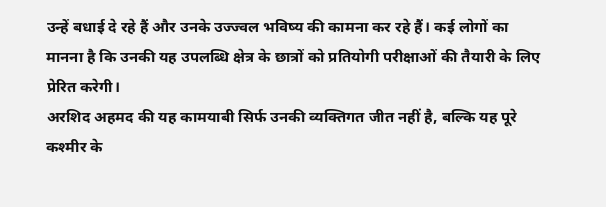उन्हें बधाई दे रहे हैं और उनके उज्ज्वल भविष्य की कामना कर रहे हैं। कई लोगों का मानना है कि उनकी यह उपलब्धि क्षेत्र के छात्रों को प्रतियोगी परीक्षाओं की तैयारी के लिए प्रेरित करेगी।
अरशिद अहमद की यह कामयाबी सिर्फ उनकी व्यक्तिगत जीत नहीं है, बल्कि यह पूरे कश्मीर के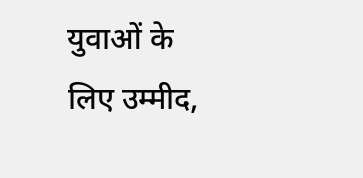युवाओं के लिए उम्मीद,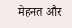मेहनत और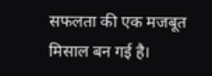सफलता की एक मजबूत मिसाल बन गई है।